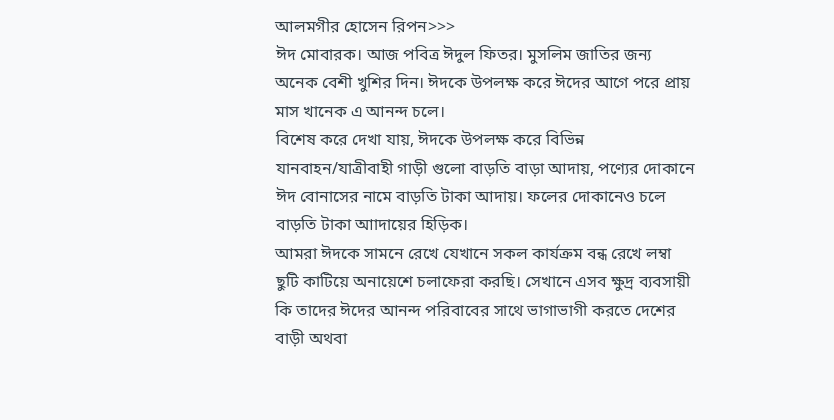আলমগীর হোসেন রিপন>>>
ঈদ মোবারক। আজ পবিত্র ঈদুল ফিতর। মুসলিম জাতির জন্য অনেক বেশী খুশির দিন। ঈদকে উপলক্ষ করে ঈদের আগে পরে প্রায় মাস খানেক এ আনন্দ চলে।
বিশেষ করে দেখা যায়, ঈদকে উপলক্ষ করে বিভিন্ন যানবাহন/যাত্রীবাহী গাড়ী গুলো বাড়তি বাড়া আদায়, পণ্যের দোকানে ঈদ বোনাসের নামে বাড়তি টাকা আদায়। ফলের দোকানেও চলে বাড়তি টাকা আাদায়ের হিড়িক।
আমরা ঈদকে সামনে রেখে যেখানে সকল কার্যক্রম বন্ধ রেখে লম্বা ছুটি কাটিয়ে অনায়েশে চলাফেরা করছি। সেখানে এসব ক্ষুদ্র ব্যবসায়ী কি তাদের ঈদের আনন্দ পরিবাবের সাথে ভাগাভাগী করতে দেশের বাড়ী অথবা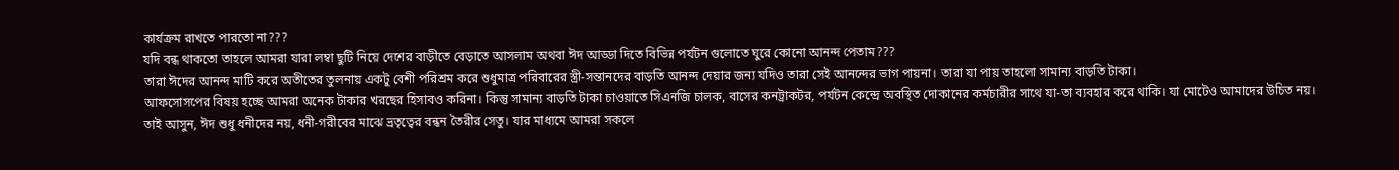কার্যক্রম রাখতে পারতো না???
যদি বন্ধ থাকতো তাহলে আমরা যারা লম্বা ছুটি নিয়ে দেশের বাড়ীতে বেড়াতে আসলাম অথবা ঈদ আড্ডা দিতে বিভিন্ন পর্যটন গুলোতে ঘুরে কোনো আনন্দ পেতাম???
তারা ঈদের আনন্দ মাটি করে অতীতের তুলনায় একটু বেশী পরিশ্রম করে শুধুমাত্র পরিবারের স্ত্রী-সন্তানদের বাড়তি আনন্দ দেয়ার জন্য যদিও তারা সেই আনন্দের ভাগ পায়না। তারা যা পায় তাহলো সামান্য বাড়তি টাকা।
আফসোসপের বিষয় হচ্ছে আমরা অনেক টাকার খরছের হিসাবও করিনা। কিন্তু সামান্য বাড়তি টাকা চাওয়াতে সিএনজি চালক, বাসের কনট্রাকটর, পর্যটন কেন্দ্রে অবস্থিত দোকানের কর্মচারীর সাথে যা-তা ব্যবহার করে থাকি। যা মোটেও আমাদের উচিত নয়।
তাই আসুন, ঈদ শুধু ধনীদের নয়, ধনী-গরীবের মাঝে ভ্রতৃত্বের বন্ধন তৈরীর সেতু। যার মাধ্যমে আমরা সকলে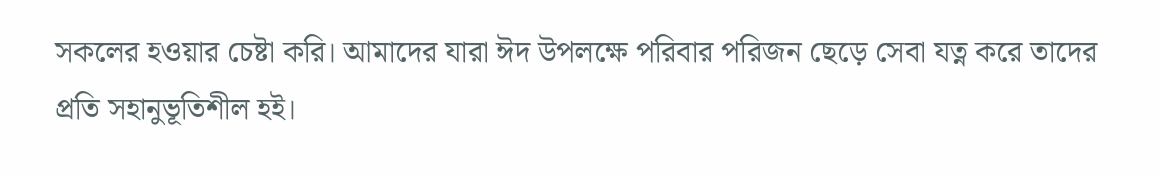সকলের হওয়ার চেষ্টা করি। আমাদের যারা ঈদ উপলক্ষে পরিবার পরিজন ছেড়ে সেবা যত্ন করে তাদের প্রতি সহানুভূতিশীল হই।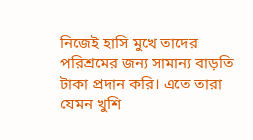নিজেই হাসি মুখে তাদের পরিশ্রমের জন্য সামান্য বাড়তি টাকা প্রদান করি। এতে তারা যেমন খুশি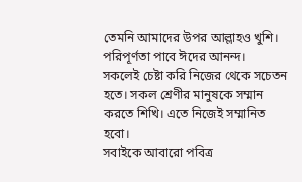তেমনি আমাদের উপর আল্লাহও খুশি। পরিপূর্ণতা পাবে ঈদের আনন্দ।
সকলেই চেষ্টা করি নিজের থেকে সচেতন হতে। সকল শ্রেণীর মানুষকে সম্মান করতে শিখি। এতে নিজেই সম্মানিত হবো।
সবাইকে আবারো পবিত্র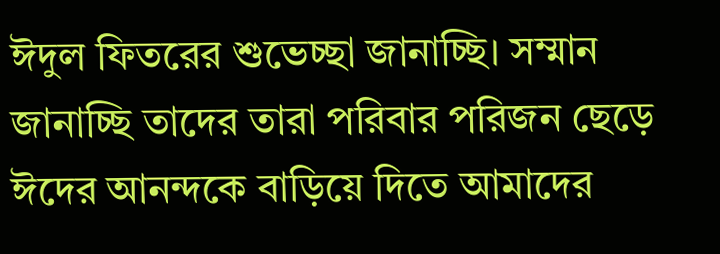ঈদুল ফিতরের শুভেচ্ছা জানাচ্ছি। সম্মান জানাচ্ছি তাদের তারা পরিবার পরিজন ছেড়ে ঈদের আনন্দকে বাড়িয়ে দিতে আমাদের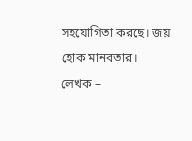সহযোগিতা করছে। জয় হোক মানবতার।
লেখক –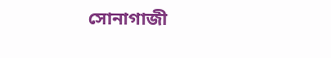সোনাগাজী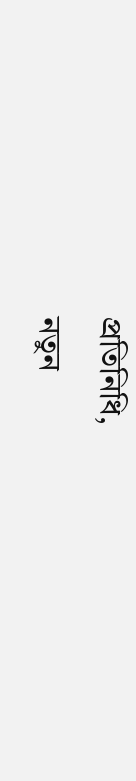প্রতিনিধি,
নতুন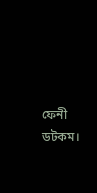ফেনী ডটকম।